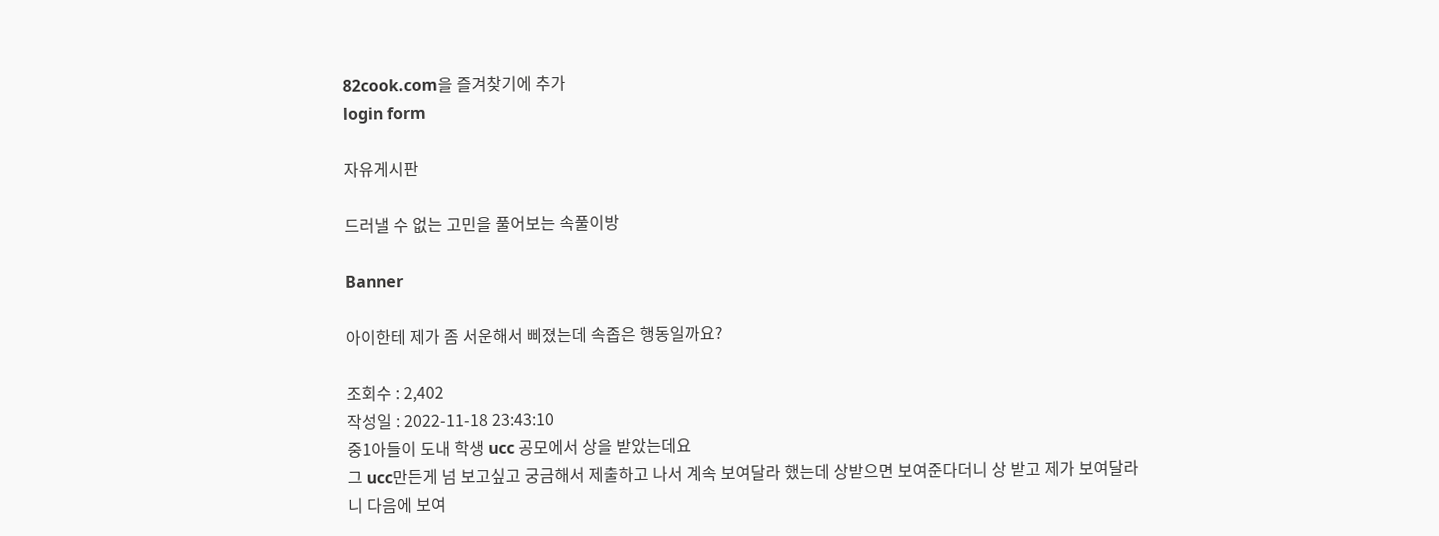82cook.com을 즐겨찾기에 추가
login form

자유게시판

드러낼 수 없는 고민을 풀어보는 속풀이방

Banner

아이한테 제가 좀 서운해서 삐졌는데 속좁은 행동일까요?

조회수 : 2,402
작성일 : 2022-11-18 23:43:10
중1아들이 도내 학생 ucc 공모에서 상을 받았는데요
그 ucc만든게 넘 보고싶고 궁금해서 제출하고 나서 계속 보여달라 했는데 상받으면 보여준다더니 상 받고 제가 보여달라니 다음에 보여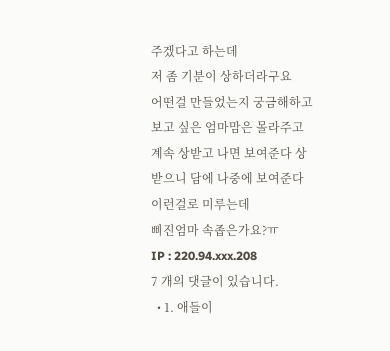주겠다고 하는데
저 좀 기분이 상하더라구요
어떤걸 만들었는지 궁금해하고 보고 싶은 엄마맘은 몰라주고 계속 상받고 나면 보여준다 상받으니 담에 나중에 보여준다 이런걸로 미루는데
삐진엄마 속좁은가요?ㅠ
IP : 220.94.xxx.208
7 개의 댓글이 있습니다.
  • 1. 애들이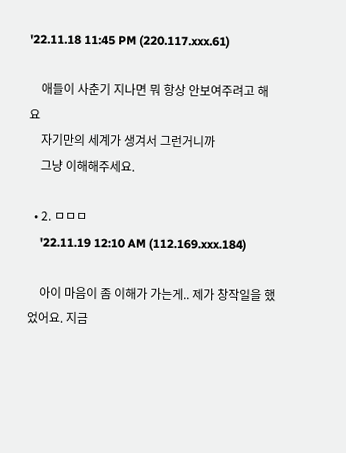'22.11.18 11:45 PM (220.117.xxx.61)

    애들이 사춘기 지나면 뭐 항상 안보여주려고 해요
    자기만의 세계가 생겨서 그런거니까
    그냥 이해해주세요.

  • 2. ㅁㅁㅁ
    '22.11.19 12:10 AM (112.169.xxx.184)

    아이 마음이 좀 이해가 가는게.. 제가 창작일을 했었어요. 지금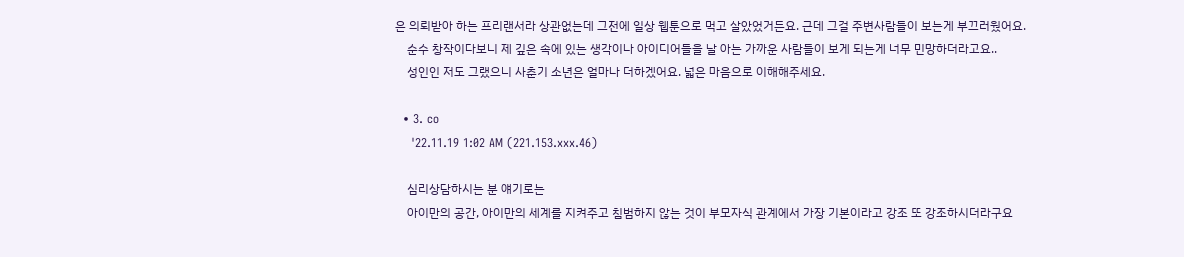은 의뢰받아 하는 프리랜서라 상관없는데 그전에 일상 웹툰으로 먹고 살았었거든요. 근데 그걸 주변사람들이 보는게 부끄러웠어요.
    순수 창작이다보니 제 깊은 속에 있는 생각이나 아이디어들을 날 아는 가까운 사람들이 보게 되는게 너무 민망하더라고요..
    성인인 저도 그랬으니 사춘기 소년은 얼마나 더하겠어요. 넓은 마음으로 이해해주세요.

  • 3. co
    '22.11.19 1:02 AM (221.153.xxx.46)

    심리상담하시는 분 얘기로는
    아이만의 공간, 아이만의 세계를 지켜주고 침범하지 않는 것이 부모자식 관계에서 가장 기본이라고 강조 또 강조하시더라구요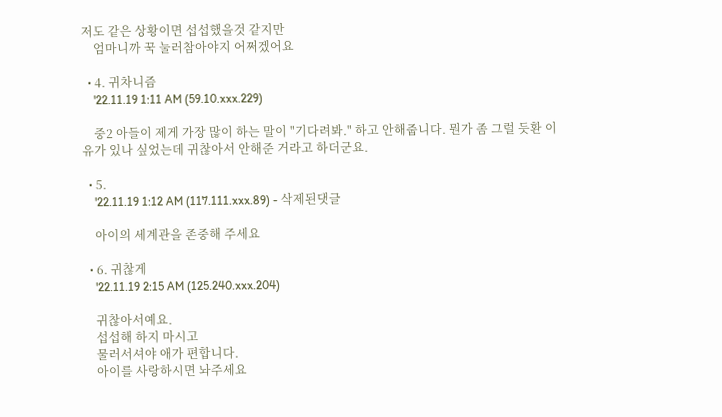저도 같은 상황이면 섭섭했을것 같지만
    엄마니까 꾹 눌러참아야지 어쩌겠어요

  • 4. 귀차니즘
    '22.11.19 1:11 AM (59.10.xxx.229)

    중2 아들이 제게 가장 많이 하는 말이 "기다려봐." 하고 안해줍니다. 뭔가 좀 그럴 듯환 이유가 있나 싶었는데 귀찮아서 안해준 거라고 하더군요.

  • 5.
    '22.11.19 1:12 AM (117.111.xxx.89) - 삭제된댓글

    아이의 세계관을 존중해 주세요

  • 6. 귀찮게
    '22.11.19 2:15 AM (125.240.xxx.204)

    귀찮아서예요.
    섭섭해 하지 마시고
    물러서셔야 애가 편합니다.
    아이를 사랑하시면 놔주세요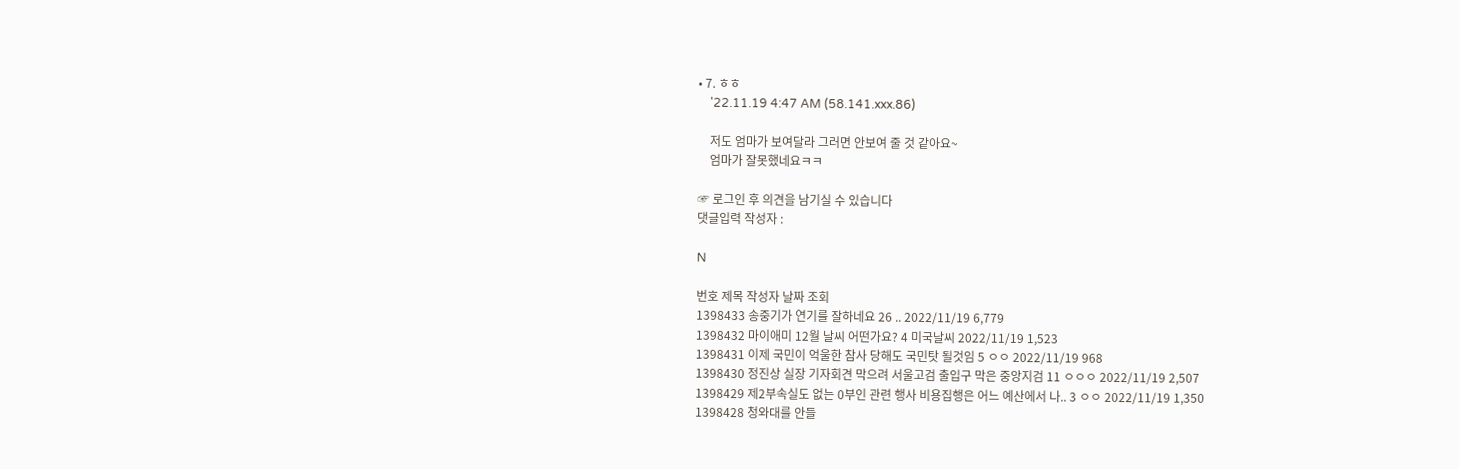• 7. ㅎㅎ
    '22.11.19 4:47 AM (58.141.xxx.86)

    저도 엄마가 보여달라 그러면 안보여 줄 것 같아요~
    엄마가 잘못했네요ㅋㅋ

☞ 로그인 후 의견을 남기실 수 있습니다
댓글입력 작성자 :

N

번호 제목 작성자 날짜 조회
1398433 송중기가 연기를 잘하네요 26 .. 2022/11/19 6,779
1398432 마이애미 12월 날씨 어떤가요? 4 미국날씨 2022/11/19 1,523
1398431 이제 국민이 억울한 참사 당해도 국민탓 될것임 5 ㅇㅇ 2022/11/19 968
1398430 정진상 실장 기자회견 막으려 서울고검 출입구 막은 중앙지검 11 ㅇㅇㅇ 2022/11/19 2,507
1398429 제2부속실도 없는 0부인 관련 행사 비용집행은 어느 예산에서 나.. 3 ㅇㅇ 2022/11/19 1,350
1398428 청와대를 안들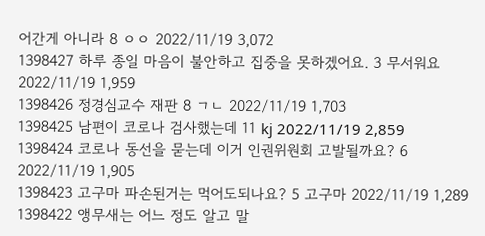어간게 아니라 8 ㅇㅇ 2022/11/19 3,072
1398427 하루 종일 마음이 불안하고 집중을 못하겠어요. 3 무서워요 2022/11/19 1,959
1398426 정경심교수 재판 8 ㄱㄴ 2022/11/19 1,703
1398425 남편이 코로나 검사했는데 11 kj 2022/11/19 2,859
1398424 코로나 동선을 묻는데 이거 인권위원회 고발될까요? 6 2022/11/19 1,905
1398423 고구마 파손된거는 먹어도되나요? 5 고구마 2022/11/19 1,289
1398422 앵무새는 어느 정도 알고 말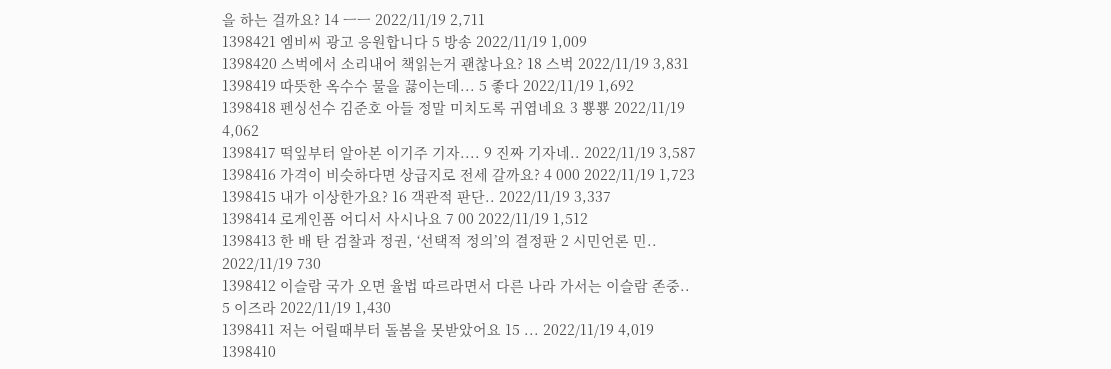을 하는 걸까요? 14 ㅡㅡ 2022/11/19 2,711
1398421 엠비씨 광고 응원합니다 5 방송 2022/11/19 1,009
1398420 스벅에서 소리내어 책읽는거 괜찮나요? 18 스벅 2022/11/19 3,831
1398419 따뜻한 옥수수 물을 끓이는데... 5 좋다 2022/11/19 1,692
1398418 펜싱선수 김준호 아들 정말 미치도록 귀엽네요 3 뿅뿅 2022/11/19 4,062
1398417 떡잎부터 알아본 이기주 기자.... 9 진짜 기자네.. 2022/11/19 3,587
1398416 가격이 비슷하다면 상급지로 전세 갈까요? 4 000 2022/11/19 1,723
1398415 내가 이상한가요? 16 객관적 판단.. 2022/11/19 3,337
1398414 로게인폼 어디서 사시나요 7 00 2022/11/19 1,512
1398413 한 배 탄 검찰과 정권, ‘선택적 정의’의 결정판 2 시민언론 민.. 2022/11/19 730
1398412 이슬람 국가 오면 율법 따르라면서 다른 나라 가서는 이슬람 존중.. 5 이즈라 2022/11/19 1,430
1398411 저는 어릴때부터 돌봄을 못받았어요 15 ... 2022/11/19 4,019
1398410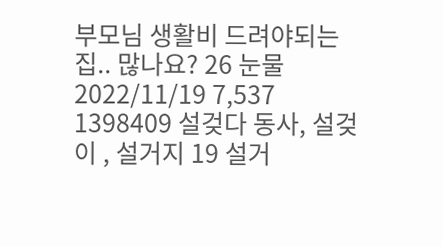부모님 생활비 드려야되는 집.. 많나요? 26 눈물 2022/11/19 7,537
1398409 설겆다 동사, 설겆이 , 설거지 19 설거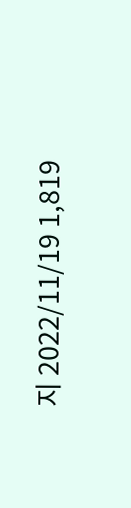지 2022/11/19 1,819